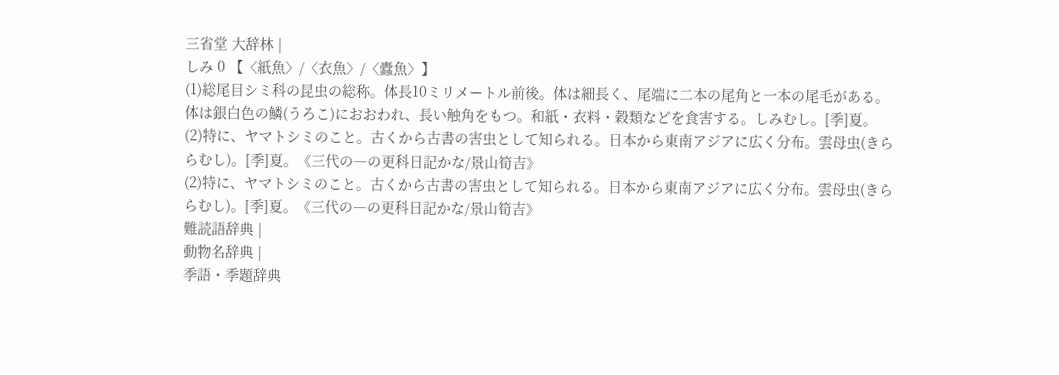三省堂 大辞林 |
しみ 0 【〈紙魚〉/〈衣魚〉/〈蠹魚〉】
(1)総尾目シミ科の昆虫の総称。体長10ミリメートル前後。体は細長く、尾端に二本の尾角と一本の尾毛がある。体は銀白色の鱗(うろこ)におおわれ、長い触角をもつ。和紙・衣料・穀類などを食害する。しみむし。[季]夏。
(2)特に、ヤマトシミのこと。古くから古書の害虫として知られる。日本から東南アジアに広く分布。雲母虫(きららむし)。[季]夏。《三代の―の更科日記かな/景山筍吉》
(2)特に、ヤマトシミのこと。古くから古書の害虫として知られる。日本から東南アジアに広く分布。雲母虫(きららむし)。[季]夏。《三代の―の更科日記かな/景山筍吉》
難読語辞典 |
動物名辞典 |
季語・季題辞典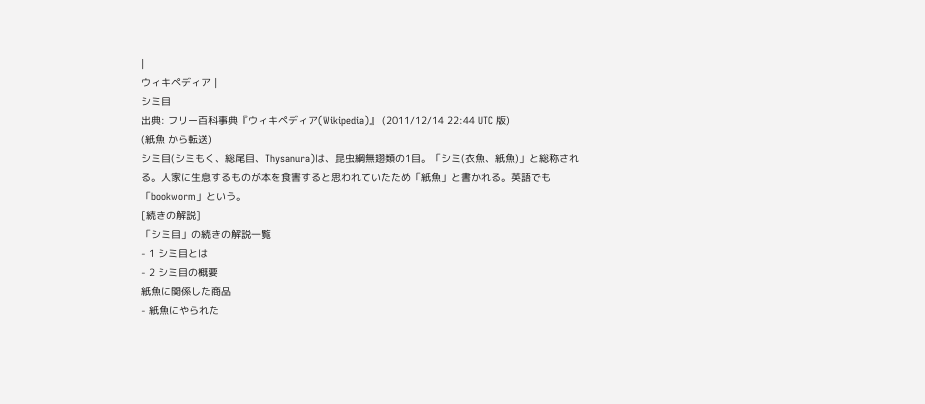|
ウィキペディア |
シミ目
出典: フリー百科事典『ウィキペディア(Wikipedia)』 (2011/12/14 22:44 UTC 版)
(紙魚 から転送)
シミ目(シミもく、総尾目、Thysanura)は、昆虫綱無翅類の1目。「シミ(衣魚、紙魚)」と総称される。人家に生息するものが本を食害すると思われていたため「紙魚」と書かれる。英語でも「bookworm」という。
[続きの解説]
「シミ目」の続きの解説一覧
- 1 シミ目とは
- 2 シミ目の概要
紙魚に関係した商品
- 紙魚にやられた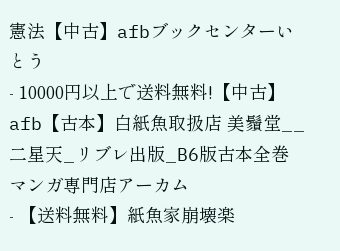憲法【中古】afbブックセンターいとう
- 10000円以上で送料無料!【中古】afb【古本】白紙魚取扱店 美鬚堂__二星天_リブレ出版_B6版古本全巻マンガ専門店アーカム
- 【送料無料】紙魚家崩壊楽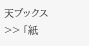天ブックス
>> 「紙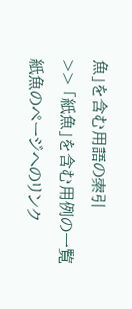魚」を含む用語の索引
>> 「紙魚」を含む用例の一覧
紙魚のページへのリンク